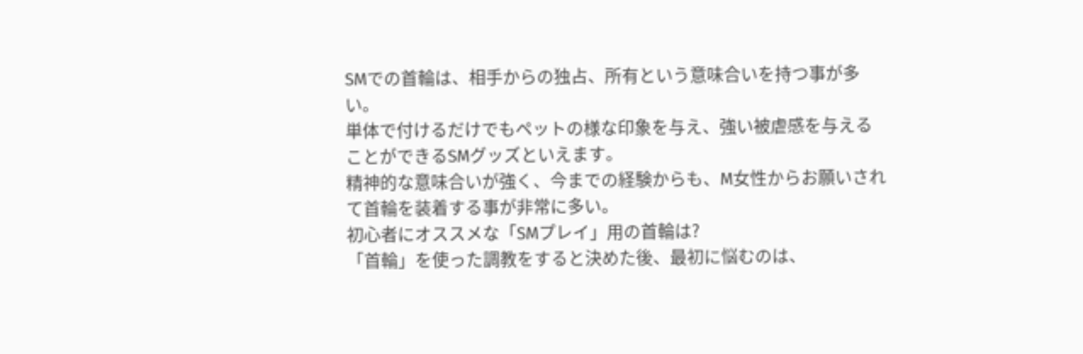SMでの首輪は、相手からの独占、所有という意味合いを持つ事が多い。
単体で付けるだけでもペットの様な印象を与え、強い被虐感を与えることができるSMグッズといえます。
精神的な意味合いが強く、今までの経験からも、M女性からお願いされて首輪を装着する事が非常に多い。
初心者にオススメな「SMプレイ」用の首輪は?
「首輪」を使った調教をすると決めた後、最初に悩むのは、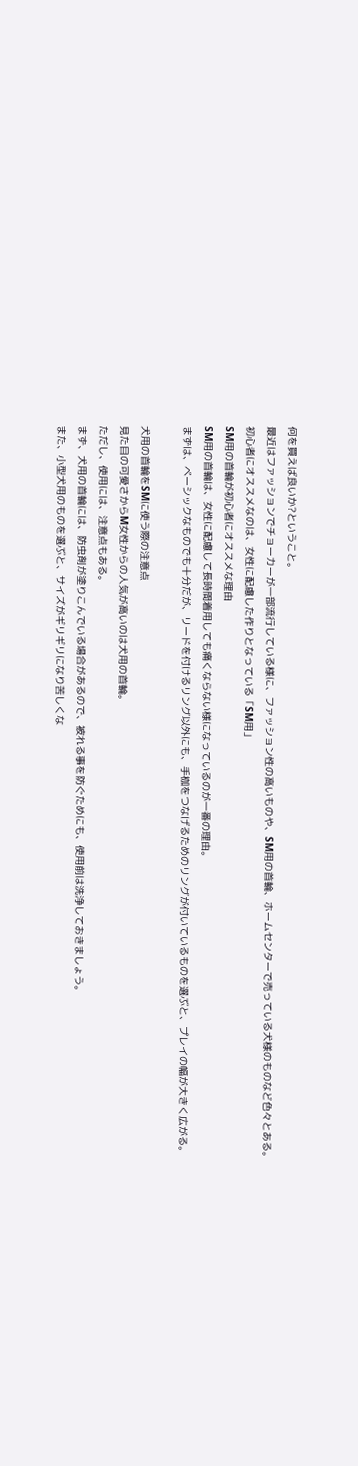何を買えば良いか?ということ。
最近はファッションでチョーカーが一部流行している様に、ファッション性の高いものや、SM用の首輪、ホームセンターで売っている犬様のものなど色々とある。
初心者にオススメなのは、女性に配慮した作りとなっている「SM用」
SM用の首輪が初心者にオススメな理由
SM用の首輪は、女性に配慮して長時間着用しても痛くならない様になっているのが一番の理由。
まずは、ベーシックなものでも十分だが、リードを付けるリング以外にも、手枷をつなげるためのリングが付いているものを選ぶと、プレイの幅が大きく広がる。

犬用の首輪をSMに使う際の注意点
見た目の可愛さからM女性からの人気が高いのは犬用の首輪。
ただし、使用には、注意点もある。
まず、犬用の首輪には、防虫剤が塗りこんでいる場合があるので、被れる事を防ぐためにも、使用前は洗浄しておきましょう。
また、小型犬用のものを選ぶと、サイズがギリギリになり苦しくな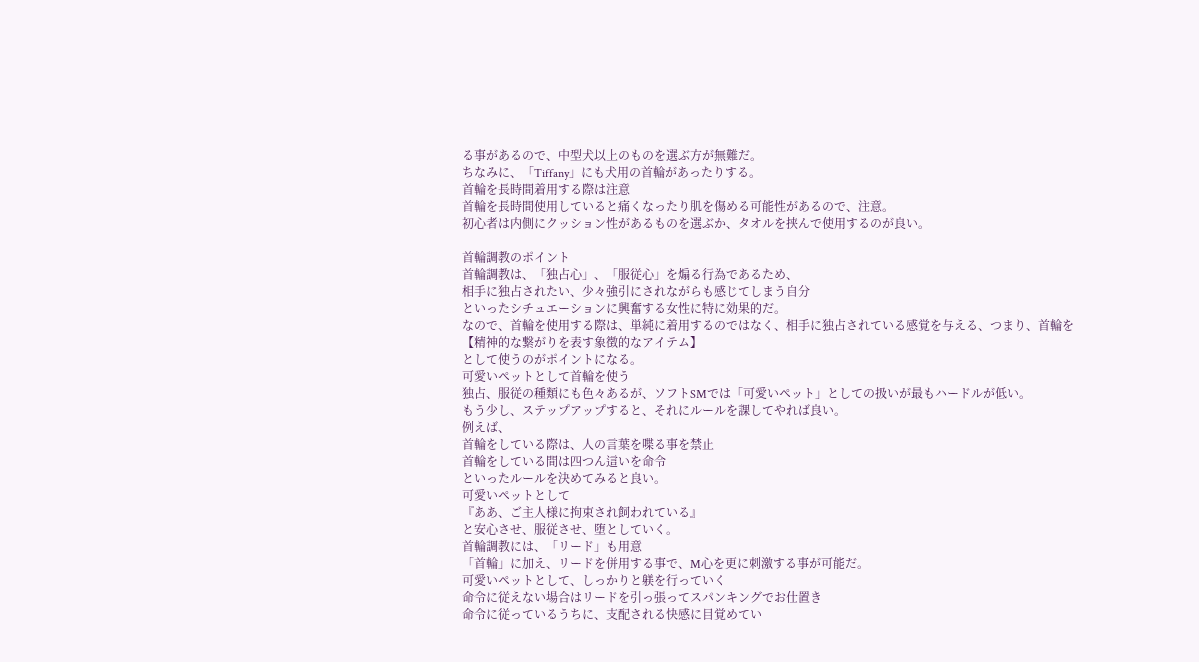る事があるので、中型犬以上のものを選ぶ方が無難だ。
ちなみに、「Tiffany」にも犬用の首輪があったりする。
首輪を長時間着用する際は注意
首輪を長時間使用していると痛くなったり肌を傷める可能性があるので、注意。
初心者は内側にクッション性があるものを選ぶか、タオルを挟んで使用するのが良い。

首輪調教のポイント
首輪調教は、「独占心」、「服従心」を煽る行為であるため、
相手に独占されたい、少々強引にされながらも感じてしまう自分
といったシチュエーションに興奮する女性に特に効果的だ。
なので、首輪を使用する際は、単純に着用するのではなく、相手に独占されている感覚を与える、つまり、首輪を
【精神的な繋がりを表す象徴的なアイテム】
として使うのがポイントになる。
可愛いペットとして首輪を使う
独占、服従の種類にも色々あるが、ソフトSMでは「可愛いペット」としての扱いが最もハードルが低い。
もう少し、ステップアップすると、それにルールを課してやれば良い。
例えば、
首輪をしている際は、人の言葉を喋る事を禁止
首輪をしている間は四つん這いを命令
といったルールを決めてみると良い。
可愛いペットとして
『ああ、ご主人様に拘束され飼われている』
と安心させ、服従させ、堕としていく。
首輪調教には、「リード」も用意
「首輪」に加え、リードを併用する事で、M心を更に刺激する事が可能だ。
可愛いペットとして、しっかりと躾を行っていく
命令に従えない場合はリードを引っ張ってスパンキングでお仕置き
命令に従っているうちに、支配される快感に目覚めてい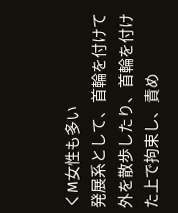くM女性も多い
発展系として、首輪を付けて外を散歩したり、首輪を付けた上で拘束し、責め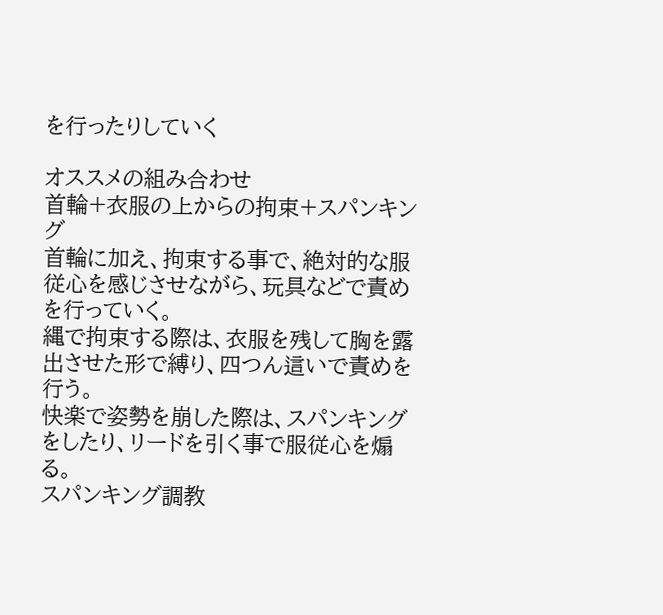を行ったりしていく

オススメの組み合わせ
首輪+衣服の上からの拘束+スパンキング
首輪に加え、拘束する事で、絶対的な服従心を感じさせながら、玩具などで責めを行っていく。
縄で拘束する際は、衣服を残して胸を露出させた形で縛り、四つん這いで責めを行う。
快楽で姿勢を崩した際は、スパンキングをしたり、リードを引く事で服従心を煽る。
スパンキング調教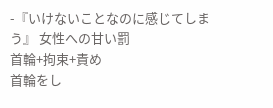-『いけないことなのに感じてしまう』 女性への甘い罰
首輪+拘束+責め
首輪をし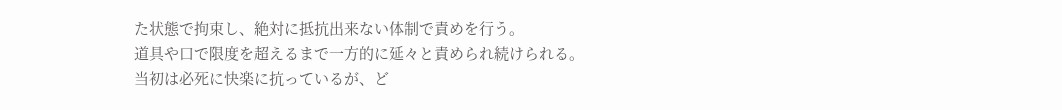た状態で拘束し、絶対に抵抗出来ない体制で責めを行う。
道具や口で限度を超えるまで一方的に延々と責められ続けられる。
当初は必死に快楽に抗っているが、ど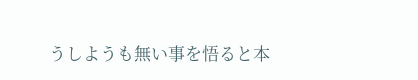うしようも無い事を悟ると本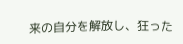来の自分を解放し、狂った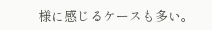様に感じるケースも多い。